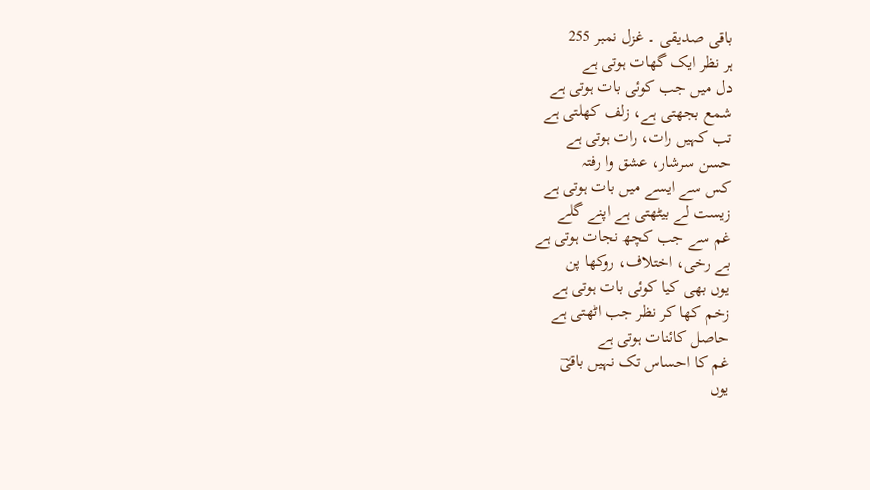باقی صدیقی ۔ غزل نمبر 255
ہر نظر ایک گھات ہوتی ہے
دل میں جب کوئی بات ہوتی ہے
شمع بجھتی ہے، زلف کھلتی ہے
تب کہیں رات، رات ہوتی ہے
حسن سرشار، عشق وا رفتہ
کس سے ایسے میں بات ہوتی ہے
زیست لے بیٹھتی ہے اپنے گلے
غم سے جب کچھ نجات ہوتی ہے
بے رخی، اختلاف، روکھا پن
یوں بھی کیا کوئی بات ہوتی ہے
زخم کھا کر نظر جب اٹھتی ہے
حاصل کائنات ہوتی ہے
غم کا احساس تک نہیں باقیؔ
یوں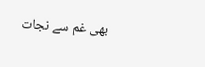بھی غم سے نجات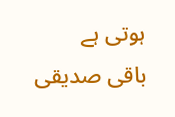ہوتی ہے
باقی صدیقی